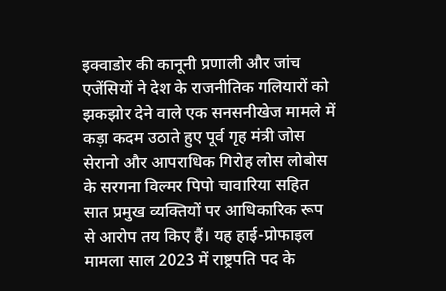इक्वाडोर की कानूनी प्रणाली और जांच एजेंसियों ने देश के राजनीतिक गलियारों को झकझोर देने वाले एक सनसनीखेज मामले में कड़ा कदम उठाते हुए पूर्व गृह मंत्री जोस सेरानो और आपराधिक गिरोह लोस लोबोस के सरगना विल्मर पिपो चावारिया सहित सात प्रमुख व्यक्तियों पर आधिकारिक रूप से आरोप तय किए हैं। यह हाई-प्रोफाइल मामला साल 2023 में राष्ट्रपति पद के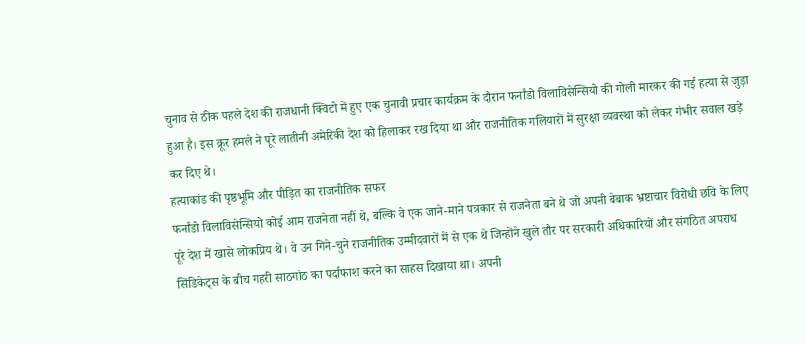चुनाव से ठीक पहले देश की राजधानी क्विटो में हुए एक चुनावी प्रचार कार्यक्रम के दौरान फर्नांडो विलाविसेन्सियो की गोली मारकर की गई हत्या से जुड़ा हुआ है। इस क्रूर हमले ने पूरे लातीनी अमेरिकी देश को हिलाकर रख दिया था और राजनीतिक गलियारों में सुरक्षा व्यवस्था को लेकर गंभीर सवाल खड़े कर दिए थे।
हत्याकांड की पृष्ठभूमि और पीड़ित का राजनीतिक सफर
फर्नांडो विलाविसेन्सियो कोई आम राजनेता नहीं थे, बल्कि वे एक जाने-माने पत्रकार से राजनेता बने थे जो अपनी बेबाक भ्रष्टाचार विरोधी छवि के लिए पूरे देश में खासे लोकप्रिय थे। वे उन गिने-चुने राजनीतिक उम्मीदवारों में से एक थे जिन्होंने खुले तौर पर सरकारी अधिकारियों और संगठित अपराध सिंडिकेट्स के बीच गहरी साठगांठ का पर्दाफाश करने का साहस दिखाया था। अपनी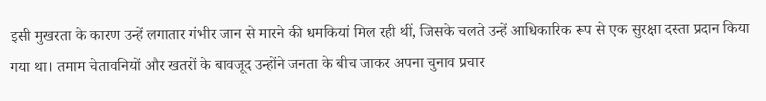इसी मुखरता के कारण उन्हें लगातार गंभीर जान से मारने की धमकियां मिल रही थीं, जिसके चलते उन्हें आधिकारिक रूप से एक सुरक्षा दस्ता प्रदान किया गया था। तमाम चेतावनियों और खतरों के बावजूद उन्होंने जनता के बीच जाकर अपना चुनाव प्रचार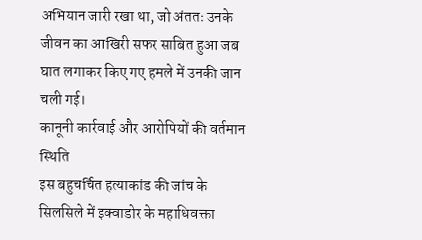अभियान जारी रखा था, जो अंततः उनके जीवन का आखिरी सफर साबित हुआ जब घात लगाकर किए गए हमले में उनकी जान चली गई।
कानूनी कार्रवाई और आरोपियों की वर्तमान स्थिति
इस बहुचर्चित हत्याकांड की जांच के सिलसिले में इक्वाडोर के महाधिवक्ता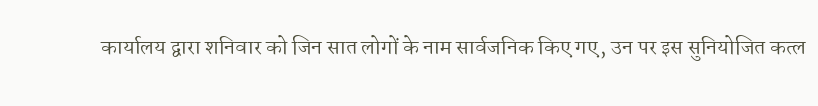कार्यालय द्वारा शनिवार को जिन सात लोगों के नाम सार्वजनिक किए गए, उन पर इस सुनियोजित कत्ल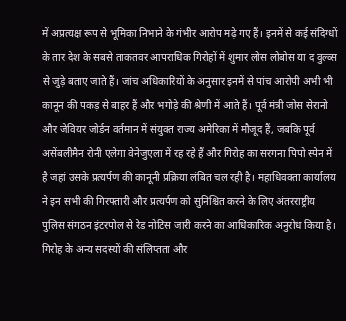में अप्रत्यक्ष रूप से भूमिका निभाने के गंभीर आरोप मढ़े गए हैं। इनमें से कई संदिग्धों के तार देश के सबसे ताकतवर आपराधिक गिरोहों में शुमार लोस लोबोस या द वुल्व्स से जुड़े बताए जाते हैं। जांच अधिकारियों के अनुसार इनमें से पांच आरोपी अभी भी कानून की पकड़ से बाहर हैं और भगोड़े की श्रेणी में आते हैं। पूर्व मंत्री जोस सेरानो और जेवियर जोर्डन वर्तमान में संयुक्त राज्य अमेरिका में मौजूद हैं, जबकि पूर्व असेंबलीमैन रोनी एलेगा वेनेजुएला में रह रहे हैं और गिरोह का सरगना पिपो स्पेन में है जहां उसके प्रत्यर्पण की कानूनी प्रक्रिया लंबित चल रही है। महाधिवक्ता कार्यालय ने इन सभी की गिरफ्तारी और प्रत्यर्पण को सुनिश्चित करने के लिए अंतरराष्ट्रीय पुलिस संगठन इंटरपोल से रेड नोटिस जारी करने का आधिकारिक अनुरोध किया है।
गिरोह के अन्य सदस्यों की संलिप्तता और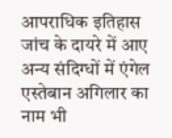आपराधिक इतिहास
जांच के दायरे में आए अन्य संदिग्धों में एंगेल एस्तेबान अगिलार का नाम भी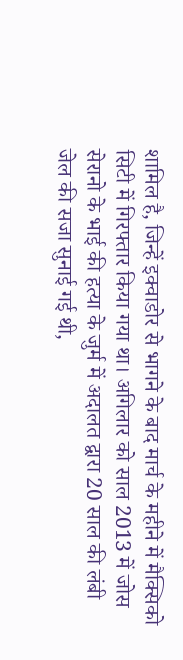शामिल है, जिन्हें इक्वाडोर से भागने के बाद मार्च के महीने में मैक्सिको सिटी में गिरफ्तार किया गया था। अगिलार को साल 2013 में जोस सेरानो के भाई की हत्या के जुर्म में अदालत द्वारा 20 साल की लंबी जेल की सजा सुनाई गई थी,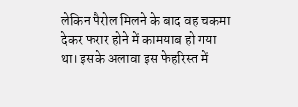लेकिन पैरोल मिलने के बाद वह चकमा देकर फरार होने में कामयाब हो गया था। इसके अलावा इस फेहरिस्त में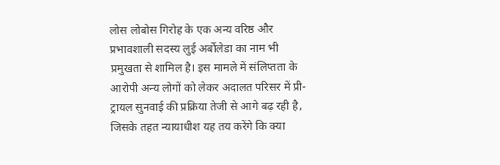लोस लोबोस गिरोह के एक अन्य वरिष्ठ और प्रभावशाली सदस्य लुई अर्बोलेडा का नाम भी प्रमुखता से शामिल है। इस मामले में संलिप्तता के आरोपी अन्य लोगों को लेकर अदालत परिसर में प्री-ट्रायल सुनवाई की प्रक्रिया तेजी से आगे बढ़ रही है, जिसके तहत न्यायाधीश यह तय करेंगे कि क्या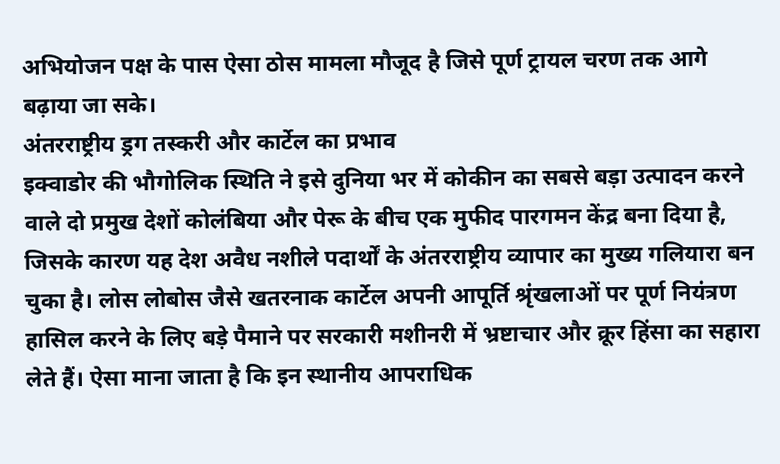अभियोजन पक्ष के पास ऐसा ठोस मामला मौजूद है जिसे पूर्ण ट्रायल चरण तक आगे बढ़ाया जा सके।
अंतरराष्ट्रीय ड्रग तस्करी और कार्टेल का प्रभाव
इक्वाडोर की भौगोलिक स्थिति ने इसे दुनिया भर में कोकीन का सबसे बड़ा उत्पादन करने वाले दो प्रमुख देशों कोलंबिया और पेरू के बीच एक मुफीद पारगमन केंद्र बना दिया है, जिसके कारण यह देश अवैध नशीले पदार्थों के अंतरराष्ट्रीय व्यापार का मुख्य गलियारा बन चुका है। लोस लोबोस जैसे खतरनाक कार्टेल अपनी आपूर्ति श्रृंखलाओं पर पूर्ण नियंत्रण हासिल करने के लिए बड़े पैमाने पर सरकारी मशीनरी में भ्रष्टाचार और क्रूर हिंसा का सहारा लेते हैं। ऐसा माना जाता है कि इन स्थानीय आपराधिक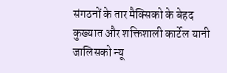संगठनों के तार मैक्सिको के बेहद कुख्यात और शक्तिशाली कार्टेल यानी जालिसको न्यू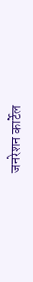जनरेशन कार्टेल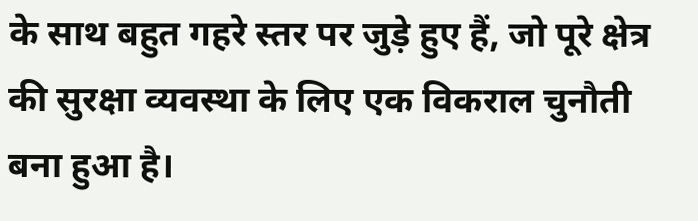के साथ बहुत गहरे स्तर पर जुड़े हुए हैं, जो पूरे क्षेत्र की सुरक्षा व्यवस्था के लिए एक विकराल चुनौती बना हुआ है।